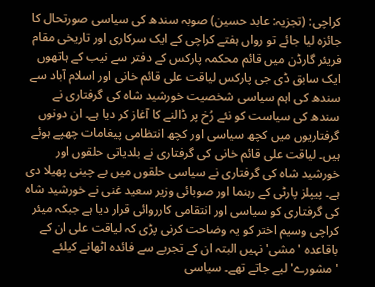کراچی: (تجزیہ: عابد حسین) صوبہ سندھ کی سیاسی صورتحال کا جائزہ لیا جائے تو رواں ہفتے کراچی کے ایک سرکاری اور تاریخی مقام فریئر گارڈن میں قائم محکمہ پارکس کے دفتر سے نیب کے ہاتھوں ایک سابق ڈی جی پارکس لیاقت علی قائم خانی اور اسلام آباد سے سندھ کی اہم سیاسی شخصیت خورشید شاہ کی گرفتاری نے سندھ کی سیاست کو نئے رُخ پر ڈالنے کا آغاز کر دیا ہے۔ ان دونوں گرفتاریوں میں کچھ سیاسی اور کچھ انتظامی پیغامات چھپے ہوئے ہیں۔ لیاقت علی قائم خانی کی گرفتاری نے بلدیاتی حلقوں اور خورشید شاہ کی گرفتاری نے سیاسی حلقوں میں بے چینی پھیلا دی ہے۔ پیپلز پارٹی کے رہنما اور صوبائی وزیر سعید غنی نے خورشید شاہ کی گرفتاری کو سیاسی اور انتقامی کارروائی قرار دیا ہے جبکہ میئر کراچی وسیم اختر کو یہ وضاحت کرنی پڑی کہ لیاقت علی ان کے باقاعدہ 'مشی' نہیں البتہ ان کے تجربے سے فائدہ اٹھانے کیلئے 'مشورے' لیے جاتے تھے۔ سیاسی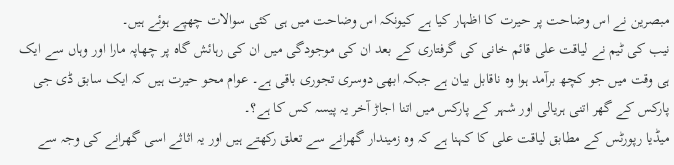مبصرین نے اس وضاحت پر حیرت کا اظہار کیا ہے کیونکہ اس وضاحت میں ہی کئی سوالات چھپے ہوئے ہیں۔
نیب کی ٹیم نے لیاقت علی قائم خانی کی گرفتاری کے بعد ان کی موجودگی میں ان کی رہائش گاہ پر چھاپہ مارا اور وہاں سے ایک ہی وقت میں جو کچھ برآمد ہوا وہ ناقابل بیان ہے جبکہ ابھی دوسری تجوری باقی ہے۔ عوام محو حیرت ہیں کہ ایک سابق ڈی جی پارکس کے گھر اتنی ہریالی اور شہر کے پارکس میں اتنا اجاڑ آخر یہ پیسہ کس کا ہے؟۔
میڈیا رپورٹس کے مطابق لیاقت علی کا کہنا ہے کہ وہ زمیندار گھرانے سے تعلق رکھتے ہیں اور یہ اثاثے اسی گھرانے کی وجہ سے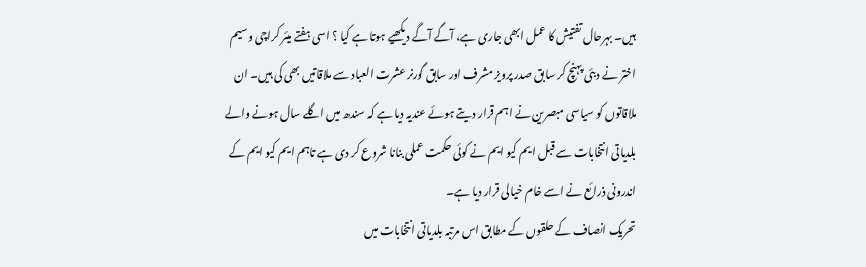ہیں۔ بہرحال تفتیش کا عمل ابھی جاری ہے، آگے آگے دیکھیے ہوتا ہے کیا ؟ اسی ہفتے میئر کراچی وسیم اختر نے دبئی پہنچ کر سابق صدر پرویز مشرف اور سابق گورنر عشرت العباد سے ملاقاتیں بھی کی ہیں۔ ان ملاقاتوں کو سیاسی مبصرین نے اہم قرار دیتے ہوئے عندیہ دیا ہے کہ سندھ میں اگلے سال ہونے والے بلدیاتی انتخابات سے قبل ایم کیو ایم نے کوئی حکمت عملی بنانا شروع کر دی ہے تاہم ایم کیو ایم کے اندرونی ذرائع نے اسے خام خیالی قرار دیا ہے۔
تحریک انصاف کے حلقوں کے مطابق اس مرتبہ بلدیاتی انتخابات میں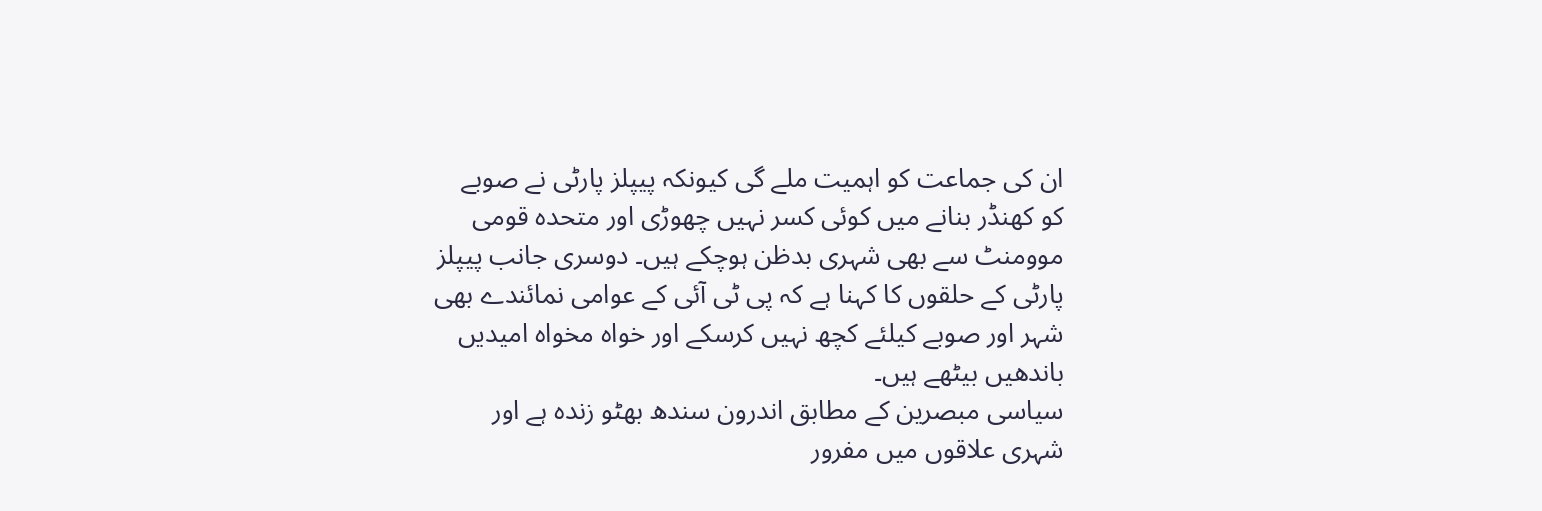ان کی جماعت کو اہمیت ملے گی کیونکہ پیپلز پارٹی نے صوبے کو کھنڈر بنانے میں کوئی کسر نہیں چھوڑی اور متحدہ قومی موومنٹ سے بھی شہری بدظن ہوچکے ہیں۔ دوسری جانب پیپلز پارٹی کے حلقوں کا کہنا ہے کہ پی ٹی آئی کے عوامی نمائندے بھی شہر اور صوبے کیلئے کچھ نہیں کرسکے اور خواہ مخواہ امیدیں باندھیں بیٹھے ہیں۔
سیاسی مبصرین کے مطابق اندرون سندھ بھٹو زندہ ہے اور شہری علاقوں میں مفرور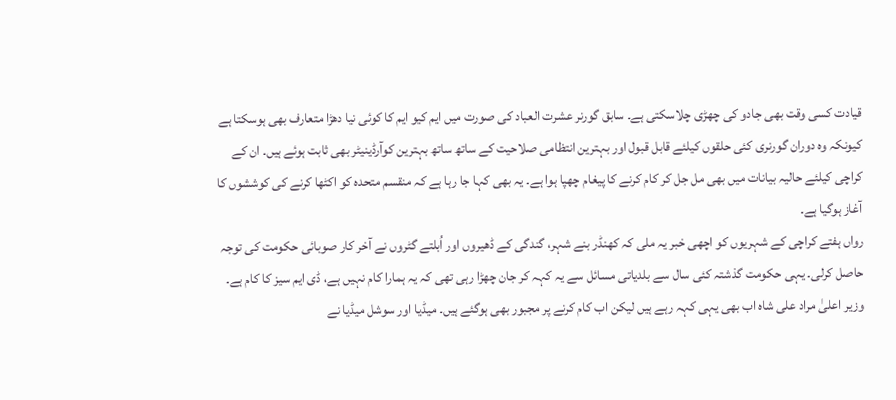قیادت کسی وقت بھی جادو کی چھڑی چلاسکتی ہے۔ سابق گورنر عشرت العباد کی صورت میں ایم کیو ایم کا کوئی نیا دھڑا متعارف بھی ہوسکتا ہے کیونکہ وہ دوران گورنری کئی حلقوں کیلئے قابل قبول اور بہترین انتظامی صلاحیت کے ساتھ ساتھ بہترین کوآرڈینیٹر بھی ثابت ہوئے ہیں۔ ان کے کراچی کیلئے حالیہ بیانات میں بھی مل جل کر کام کرنے کا پیغام چھپا ہوا ہے۔ یہ بھی کہا جا رہا ہے کہ منقسم متحدہ کو اکٹھا کرنے کی کوششوں کا آغاز ہوگیا ہے۔
رواں ہفتے کراچی کے شہریوں کو اچھی خبر یہ ملی کہ کھنڈر بنے شہر، گندگی کے ڈھیروں اور اُبلتے گٹروں نے آخر کار صوبائی حکومت کی توجہ حاصل کرلی۔ یہی حکومت گذشتہ کئی سال سے بلدیاتی مسائل سے یہ کہہ کر جان چھڑا رہی تھی کہ یہ ہمارا کام نہیں ہے، ڈی ایم سیز کا کام ہے۔ وزیر اعلیٰ مراد علی شاہ اب بھی یہی کہہ رہے ہیں لیکن اب کام کرنے پر مجبور بھی ہوگئے ہیں۔ میڈیا اور سوشل میڈیا نے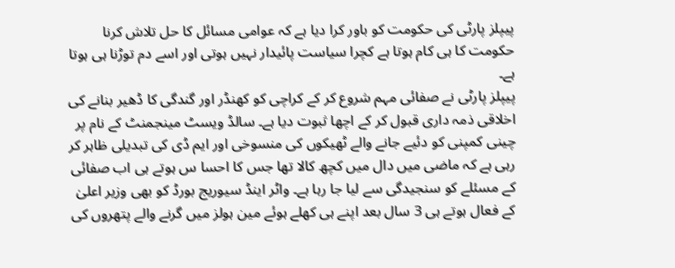پیپلز پارٹی کی حکومت کو باور کرا دیا ہے کہ عوامی مسائل کا حل تلاش کرنا حکومت کا ہی کام ہوتا ہے کچرا سیاست پائیدار نہیں ہوتی اور اسے دم توڑنا ہی ہوتا ہے۔
پیپلز پارٹی نے صفائی مہم شروع کر کے کراچی کو کھنڈر اور گندگی کا ڈھیر بنانے کی اخلاقی ذمہ داری قبول کر کے اچھا ثبوت دیا ہے۔ سالڈ ویسٹ مینجمنٹ کے نام پر چینی کمپنی کو دئیے جانے والے ٹھیکوں کی منسوخی اور ایم ڈی کی تبدیلی ظاہر کر رہی ہے کہ ماضی میں دال میں کچھ کالا تھا جس کا احسا س ہوتے ہی اب صفائی کے مسئلے کو سنجیدگی سے لیا جا رہا ہے۔ واٹر اینڈ سیوریج بورڈ کو بھی وزیر اعلیٰ کے فعال ہوتے ہی 3 سال بعد اپنے ہی کھلے ہوئے مین ہولز میں گرنے والے پتھروں کی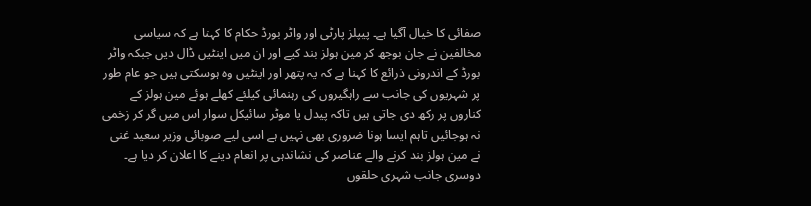صفائی کا خیال آگیا ہے۔ پیپلز پارٹی اور واٹر بورڈ حکام کا کہنا ہے کہ سیاسی مخالفین نے جان بوجھ کر مین ہولز بند کیے اور ان میں اینٹیں ڈال دیں جبکہ واٹر بورڈ کے اندرونی ذرائع کا کہنا ہے کہ یہ پتھر اور اینٹیں وہ ہوسکتی ہیں جو عام طور پر شہریوں کی جانب سے راہگیروں کی رہنمائی کیلئے کھلے ہوئے مین ہولز کے کناروں پر رکھ دی جاتی ہیں تاکہ پیدل یا موٹر سائیکل سوار اس میں گر کر زخمی نہ ہوجائیں تاہم ایسا ہونا ضروری بھی نہیں ہے اسی لیے صوبائی وزیر سعید غنی نے مین ہولز بند کرنے والے عناصر کی نشاندہی پر انعام دینے کا اعلان کر دیا ہے۔ دوسری جانب شہری حلقوں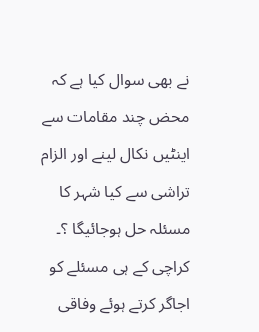نے بھی سوال کیا ہے کہ محض چند مقامات سے اینٹیں نکال لینے اور الزام تراشی سے کیا شہر کا مسئلہ حل ہوجائیگا ؟۔
کراچی کے ہی مسئلے کو اجاگر کرتے ہوئے وفاقی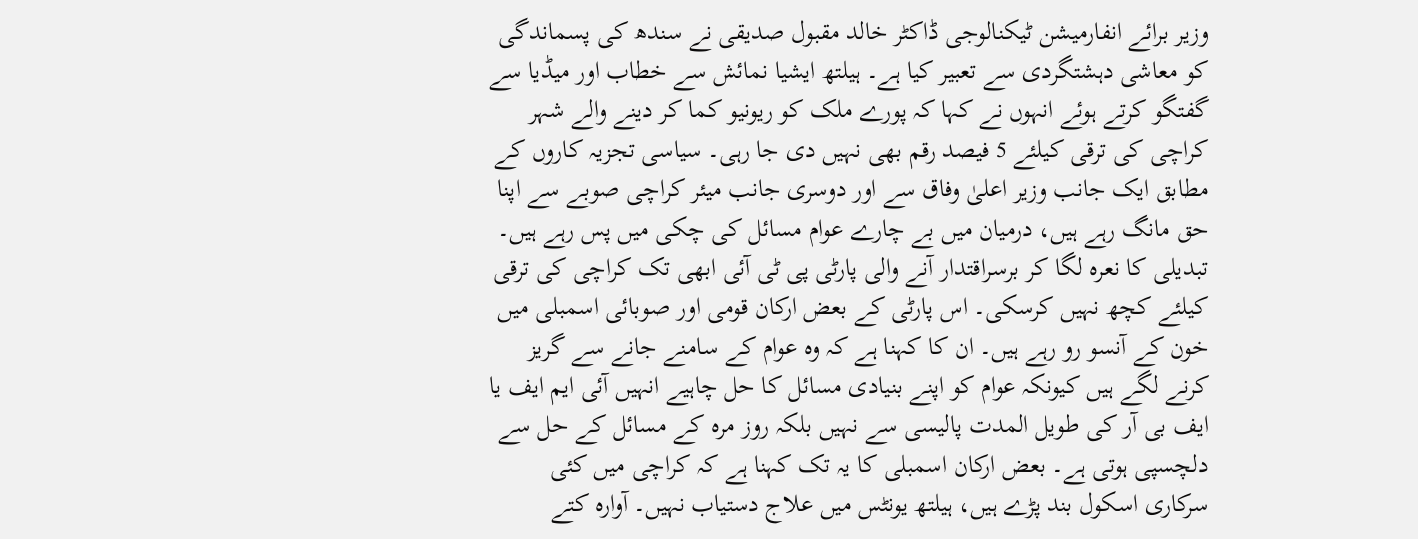وزیر برائے انفارمیشن ٹیکنالوجی ڈاکٹر خالد مقبول صدیقی نے سندھ کی پسماندگی کو معاشی دہشتگردی سے تعبیر کیا ہے۔ ہیلتھ ایشیا نمائش سے خطاب اور میڈیا سے گفتگو کرتے ہوئے انہوں نے کہا کہ پورے ملک کو ریونیو کما کر دینے والے شہر کراچی کی ترقی کیلئے 5 فیصد رقم بھی نہیں دی جا رہی۔ سیاسی تجزیہ کاروں کے مطابق ایک جانب وزیر اعلیٰ وفاق سے اور دوسری جانب میئر کراچی صوبے سے اپنا حق مانگ رہے ہیں، درمیان میں بے چارے عوام مسائل کی چکی میں پس رہے ہیں۔ تبدیلی کا نعرہ لگا کر برسراقتدار آنے والی پارٹی پی ٹی آئی ابھی تک کراچی کی ترقی کیلئے کچھ نہیں کرسکی۔ اس پارٹی کے بعض ارکان قومی اور صوبائی اسمبلی میں خون کے آنسو رو رہے ہیں۔ ان کا کہنا ہے کہ وہ عوام کے سامنے جانے سے گریز کرنے لگے ہیں کیونکہ عوام کو اپنے بنیادی مسائل کا حل چاہیے انہیں آئی ایم ایف یا ایف بی آر کی طویل المدت پالیسی سے نہیں بلکہ روز مرہ کے مسائل کے حل سے دلچسپی ہوتی ہے۔ بعض ارکان اسمبلی کا یہ تک کہنا ہے کہ کراچی میں کئی سرکاری اسکول بند پڑے ہیں، ہیلتھ یونٹس میں علاج دستیاب نہیں۔ آوارہ کتے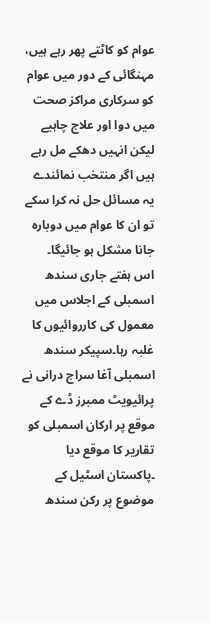عوام کو کاٹتے پھر رہے ہیں، مہنگائی کے دور میں عوام کو سرکاری مراکز صحت میں دوا اور علاج چاہیے لیکن انہیں دھکے مل رہے ہیں اگر منتخب نمائندے یہ مسائل حل نہ کرا سکے تو ان کا عوام میں دوبارہ جانا مشکل ہو جائیگا۔
اس ہفتے جاری سندھ اسمبلی کے اجلاس میں معمول کی کارروائیوں کا غلبہ رہا۔سپیکر سندھ اسمبلی آغا سراج درانی نے پرائیویٹ ممبرز ڈے کے موقع پر ارکان اسمبلی کو تقاریر کا موقع دیا ۔پاکستان اسٹیل کے موضوع پر رکن سندھ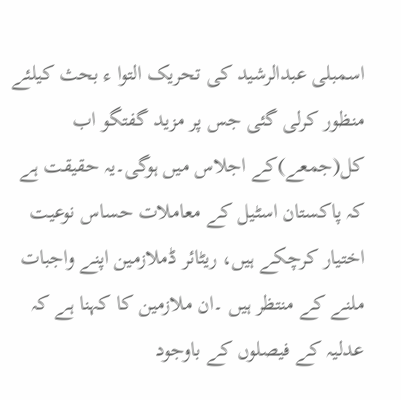اسمبلی عبدالرشید کی تحریک التوا ء بحث کیلئے منظور کرلی گئی جس پر مزید گفتگو اب کل(جمعے)کے اجلاس میں ہوگی۔یہ حقیقت ہے کہ پاکستان اسٹیل کے معاملات حساس نوعیت اختیار کرچکے ہیں، ریٹائر ڈملازمین اپنے واجبات ملنے کے منتظر ہیں ۔ان ملازمین کا کہنا ہے کہ عدلیہ کے فیصلوں کے باوجود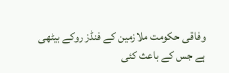وفاقی حکومت ملازمین کے فنڈز روکے بیٹھی ہے جس کے باعث کئی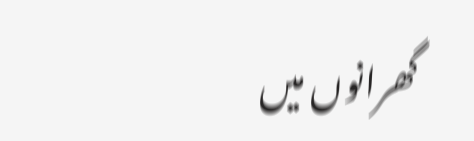گھرانوں میں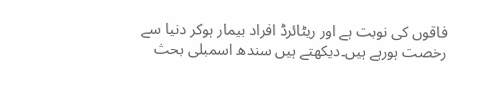فاقوں کی نوبت ہے اور ریٹائرڈ افراد بیمار ہوکر دنیا سے رخصت ہورہے ہیں۔دیکھتے ہیں سندھ اسمبلی بحث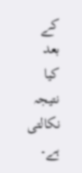کے بعد کیا نتیجہ نکالتی ہے۔